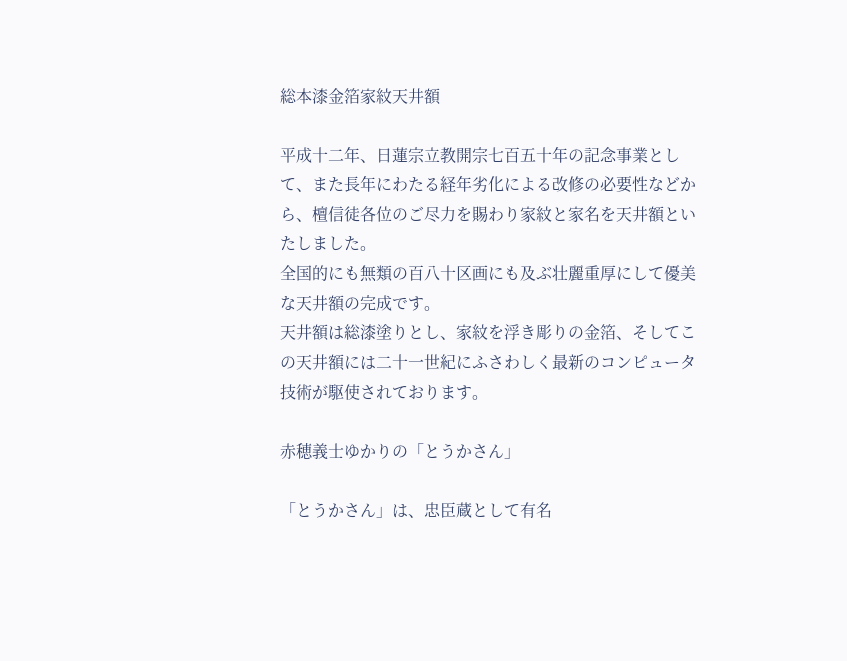総本漆金箔家紋天井額

平成十二年、日蓮宗立教開宗七百五十年の記念事業として、また長年にわたる経年劣化による改修の必要性などから、檀信徒各位のご尽力を賜わり家紋と家名を天井額といたしました。
全国的にも無類の百八十区画にも及ぶ壮麗重厚にして優美な天井額の完成です。
天井額は総漆塗りとし、家紋を浮き彫りの金箔、そしてこの天井額には二十一世紀にふさわしく最新のコンピュータ技術が駆使されております。

赤穂義士ゆかりの「とうかさん」

「とうかさん」は、忠臣蔵として有名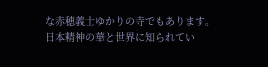な赤穂義士ゆかりの寺でもあります。
日本精神の華と世界に知られてい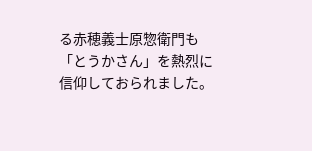る赤穂義士原惣衛門も
「とうかさん」を熱烈に信仰しておられました。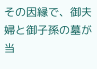その因縁で、御夫婦と御子孫の墓が当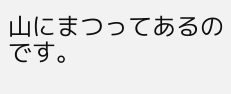山にまつってあるのです。